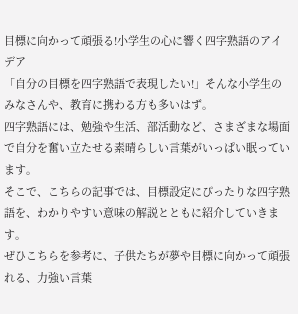目標に向かって頑張る!小学生の心に響く四字熟語のアイデア
「自分の目標を四字熟語で表現したい!」そんな小学生のみなさんや、教育に携わる方も多いはず。
四字熟語には、勉強や生活、部活動など、さまざまな場面で自分を奮い立たせる素晴らしい言葉がいっぱい眠っています。
そこで、こちらの記事では、目標設定にぴったりな四字熟語を、わかりやすい意味の解説とともに紹介していきます。
ぜひこちらを参考に、子供たちが夢や目標に向かって頑張れる、力強い言葉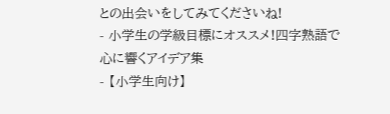との出会いをしてみてくださいね!
- 小学生の学級目標にオススメ!四字熟語で心に響くアイデア集
- 【小学生向け】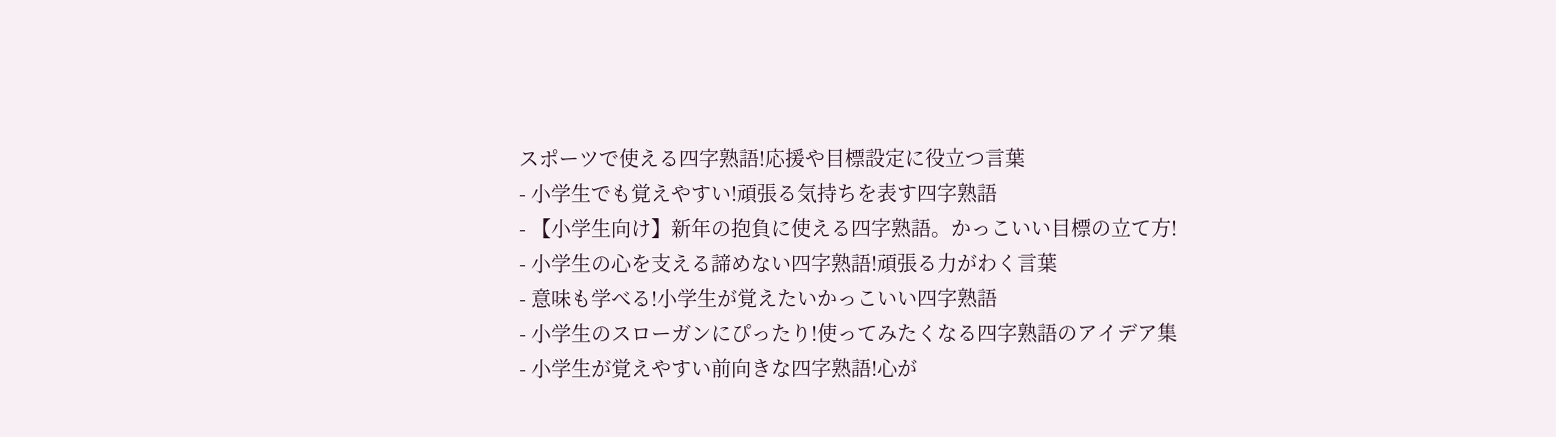スポーツで使える四字熟語!応援や目標設定に役立つ言葉
- 小学生でも覚えやすい!頑張る気持ちを表す四字熟語
- 【小学生向け】新年の抱負に使える四字熟語。かっこいい目標の立て方!
- 小学生の心を支える諦めない四字熟語!頑張る力がわく言葉
- 意味も学べる!小学生が覚えたいかっこいい四字熟語
- 小学生のスローガンにぴったり!使ってみたくなる四字熟語のアイデア集
- 小学生が覚えやすい前向きな四字熟語!心が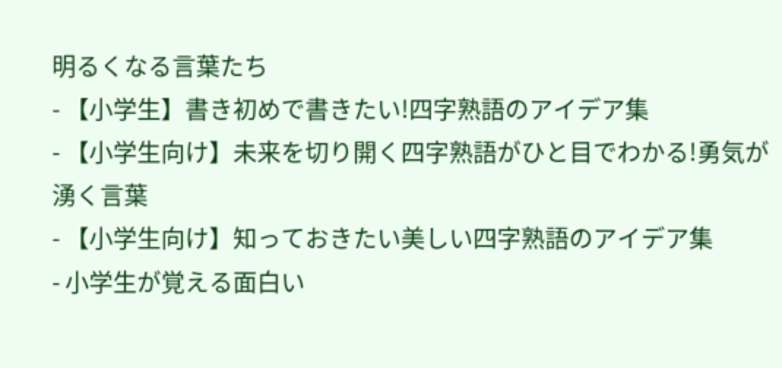明るくなる言葉たち
- 【小学生】書き初めで書きたい!四字熟語のアイデア集
- 【小学生向け】未来を切り開く四字熟語がひと目でわかる!勇気が湧く言葉
- 【小学生向け】知っておきたい美しい四字熟語のアイデア集
- 小学生が覚える面白い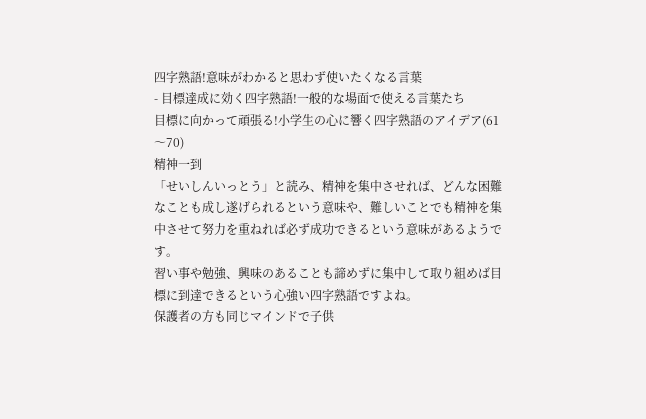四字熟語!意味がわかると思わず使いたくなる言葉
- 目標達成に効く四字熟語!一般的な場面で使える言葉たち
目標に向かって頑張る!小学生の心に響く四字熟語のアイデア(61〜70)
精神一到
「せいしんいっとう」と読み、精神を集中させれば、どんな困難なことも成し遂げられるという意味や、難しいことでも精神を集中させて努力を重ねれば必ず成功できるという意味があるようです。
習い事や勉強、興味のあることも諦めずに集中して取り組めば目標に到達できるという心強い四字熟語ですよね。
保護者の方も同じマインドで子供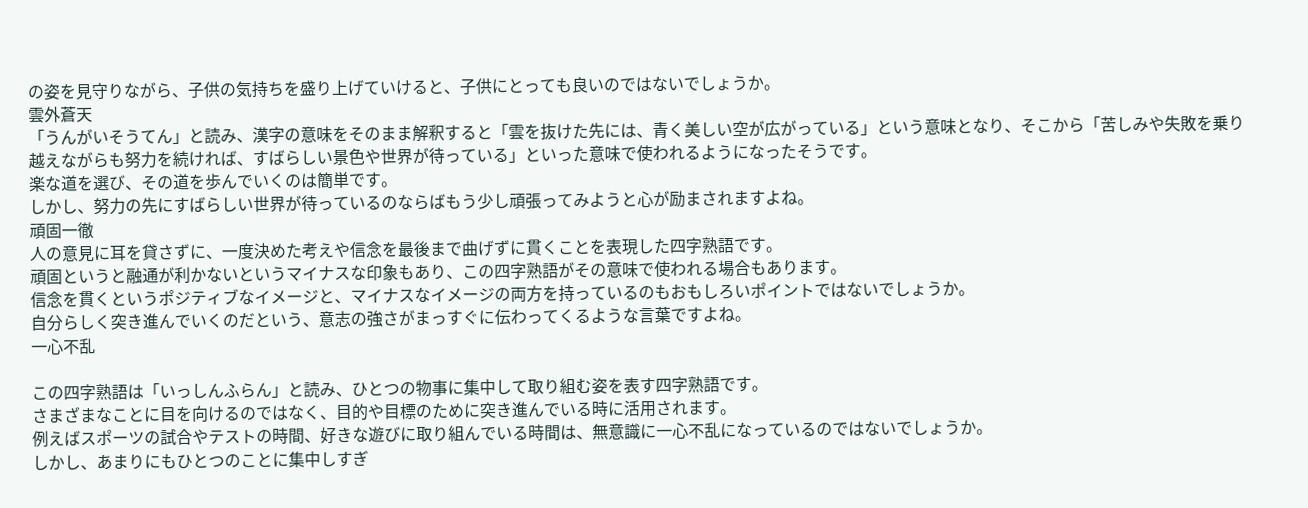の姿を見守りながら、子供の気持ちを盛り上げていけると、子供にとっても良いのではないでしょうか。
雲外蒼天
「うんがいそうてん」と読み、漢字の意味をそのまま解釈すると「雲を抜けた先には、青く美しい空が広がっている」という意味となり、そこから「苦しみや失敗を乗り越えながらも努力を続ければ、すばらしい景色や世界が待っている」といった意味で使われるようになったそうです。
楽な道を選び、その道を歩んでいくのは簡単です。
しかし、努力の先にすばらしい世界が待っているのならばもう少し頑張ってみようと心が励まされますよね。
頑固一徹
人の意見に耳を貸さずに、一度決めた考えや信念を最後まで曲げずに貫くことを表現した四字熟語です。
頑固というと融通が利かないというマイナスな印象もあり、この四字熟語がその意味で使われる場合もあります。
信念を貫くというポジティブなイメージと、マイナスなイメージの両方を持っているのもおもしろいポイントではないでしょうか。
自分らしく突き進んでいくのだという、意志の強さがまっすぐに伝わってくるような言葉ですよね。
一心不乱

この四字熟語は「いっしんふらん」と読み、ひとつの物事に集中して取り組む姿を表す四字熟語です。
さまざまなことに目を向けるのではなく、目的や目標のために突き進んでいる時に活用されます。
例えばスポーツの試合やテストの時間、好きな遊びに取り組んでいる時間は、無意識に一心不乱になっているのではないでしょうか。
しかし、あまりにもひとつのことに集中しすぎ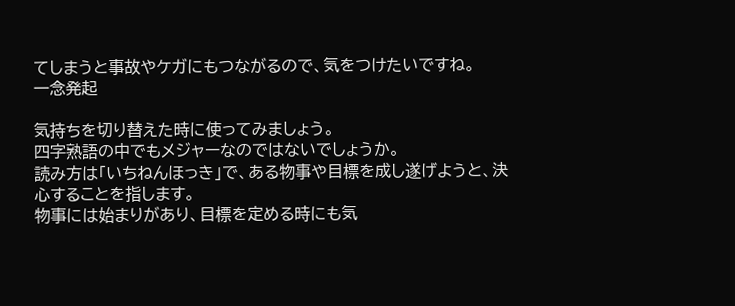てしまうと事故やケガにもつながるので、気をつけたいですね。
一念発起

気持ちを切り替えた時に使ってみましょう。
四字熟語の中でもメジャーなのではないでしょうか。
読み方は「いちねんほっき」で、ある物事や目標を成し遂げようと、決心することを指します。
物事には始まりがあり、目標を定める時にも気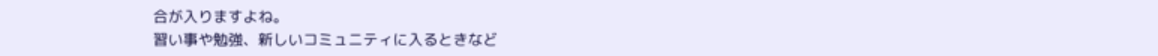合が入りますよね。
習い事や勉強、新しいコミュニティに入るときなど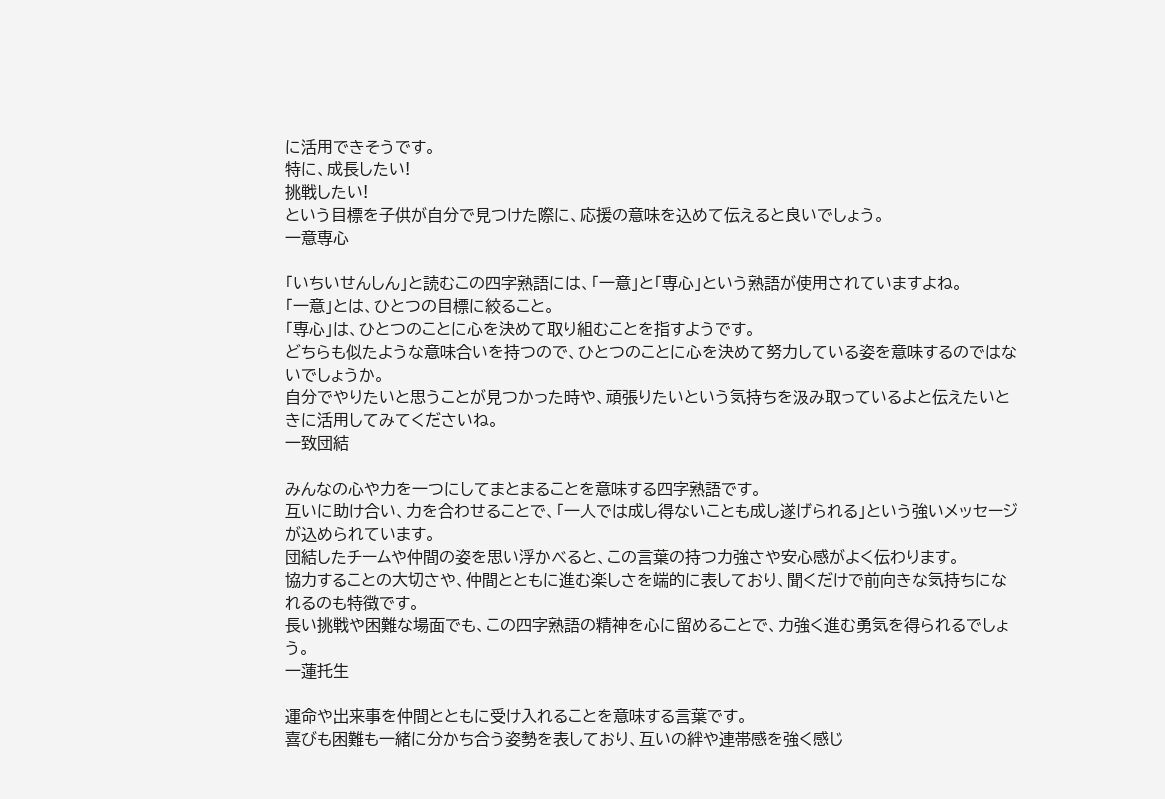に活用できそうです。
特に、成長したい!
挑戦したい!
という目標を子供が自分で見つけた際に、応援の意味を込めて伝えると良いでしょう。
一意専心

「いちいせんしん」と読むこの四字熟語には、「一意」と「専心」という熟語が使用されていますよね。
「一意」とは、ひとつの目標に絞ること。
「専心」は、ひとつのことに心を決めて取り組むことを指すようです。
どちらも似たような意味合いを持つので、ひとつのことに心を決めて努力している姿を意味するのではないでしょうか。
自分でやりたいと思うことが見つかった時や、頑張りたいという気持ちを汲み取っているよと伝えたいときに活用してみてくださいね。
一致団結

みんなの心や力を一つにしてまとまることを意味する四字熟語です。
互いに助け合い、力を合わせることで、「一人では成し得ないことも成し遂げられる」という強いメッセージが込められています。
団結したチームや仲間の姿を思い浮かべると、この言葉の持つ力強さや安心感がよく伝わります。
協力することの大切さや、仲間とともに進む楽しさを端的に表しており、聞くだけで前向きな気持ちになれるのも特徴です。
長い挑戦や困難な場面でも、この四字熟語の精神を心に留めることで、力強く進む勇気を得られるでしょう。
一蓮托生

運命や出来事を仲間とともに受け入れることを意味する言葉です。
喜びも困難も一緒に分かち合う姿勢を表しており、互いの絆や連帯感を強く感じ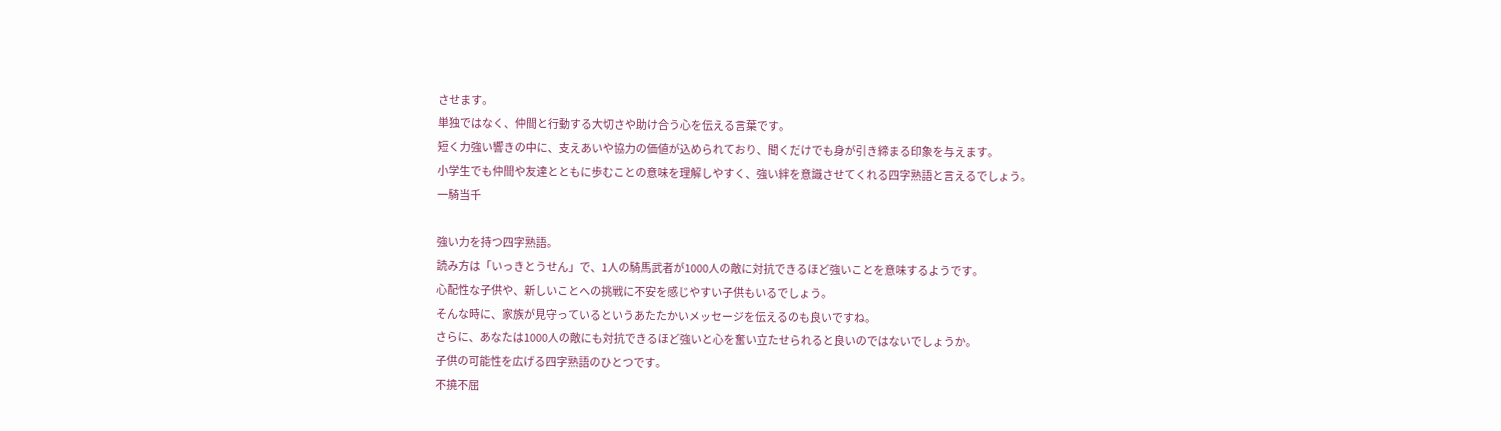させます。
単独ではなく、仲間と行動する大切さや助け合う心を伝える言葉です。
短く力強い響きの中に、支えあいや協力の価値が込められており、聞くだけでも身が引き締まる印象を与えます。
小学生でも仲間や友達とともに歩むことの意味を理解しやすく、強い絆を意識させてくれる四字熟語と言えるでしょう。
一騎当千

強い力を持つ四字熟語。
読み方は「いっきとうせん」で、1人の騎馬武者が1000人の敵に対抗できるほど強いことを意味するようです。
心配性な子供や、新しいことへの挑戦に不安を感じやすい子供もいるでしょう。
そんな時に、家族が見守っているというあたたかいメッセージを伝えるのも良いですね。
さらに、あなたは1000人の敵にも対抗できるほど強いと心を奮い立たせられると良いのではないでしょうか。
子供の可能性を広げる四字熟語のひとつです。
不撓不屈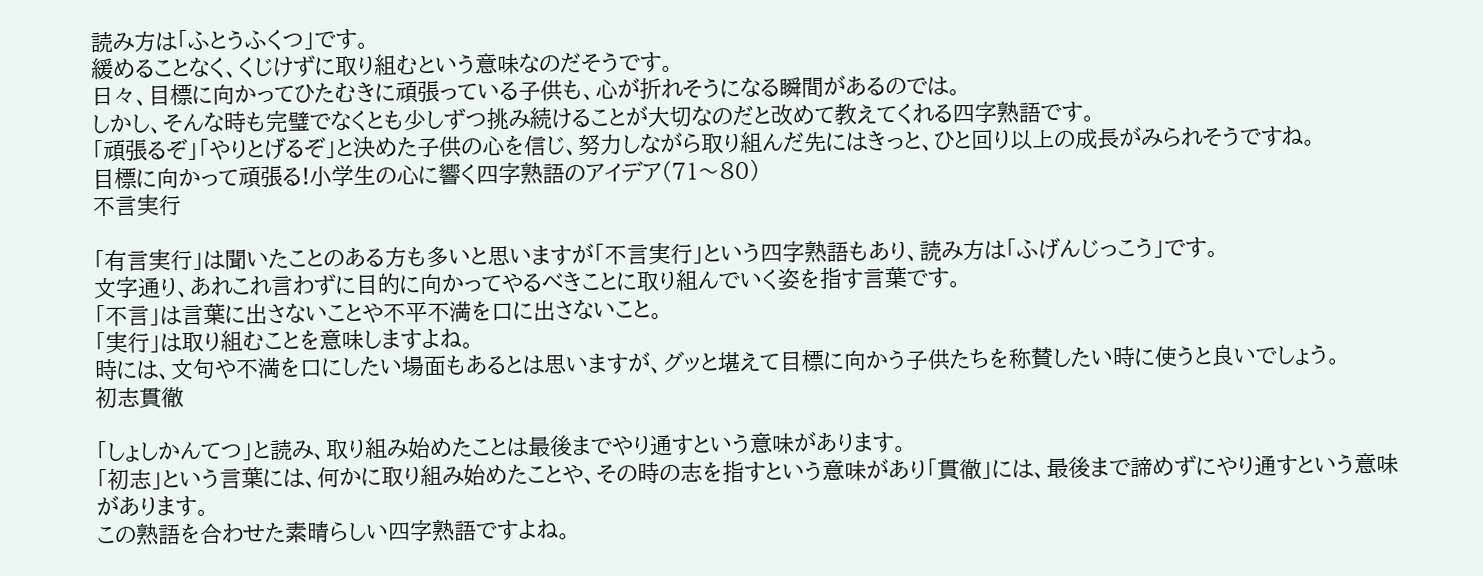読み方は「ふとうふくつ」です。
緩めることなく、くじけずに取り組むという意味なのだそうです。
日々、目標に向かってひたむきに頑張っている子供も、心が折れそうになる瞬間があるのでは。
しかし、そんな時も完璧でなくとも少しずつ挑み続けることが大切なのだと改めて教えてくれる四字熟語です。
「頑張るぞ」「やりとげるぞ」と決めた子供の心を信じ、努力しながら取り組んだ先にはきっと、ひと回り以上の成長がみられそうですね。
目標に向かって頑張る!小学生の心に響く四字熟語のアイデア(71〜80)
不言実行

「有言実行」は聞いたことのある方も多いと思いますが「不言実行」という四字熟語もあり、読み方は「ふげんじっこう」です。
文字通り、あれこれ言わずに目的に向かってやるべきことに取り組んでいく姿を指す言葉です。
「不言」は言葉に出さないことや不平不満を口に出さないこと。
「実行」は取り組むことを意味しますよね。
時には、文句や不満を口にしたい場面もあるとは思いますが、グッと堪えて目標に向かう子供たちを称賛したい時に使うと良いでしょう。
初志貫徹

「しょしかんてつ」と読み、取り組み始めたことは最後までやり通すという意味があります。
「初志」という言葉には、何かに取り組み始めたことや、その時の志を指すという意味があり「貫徹」には、最後まで諦めずにやり通すという意味があります。
この熟語を合わせた素晴らしい四字熟語ですよね。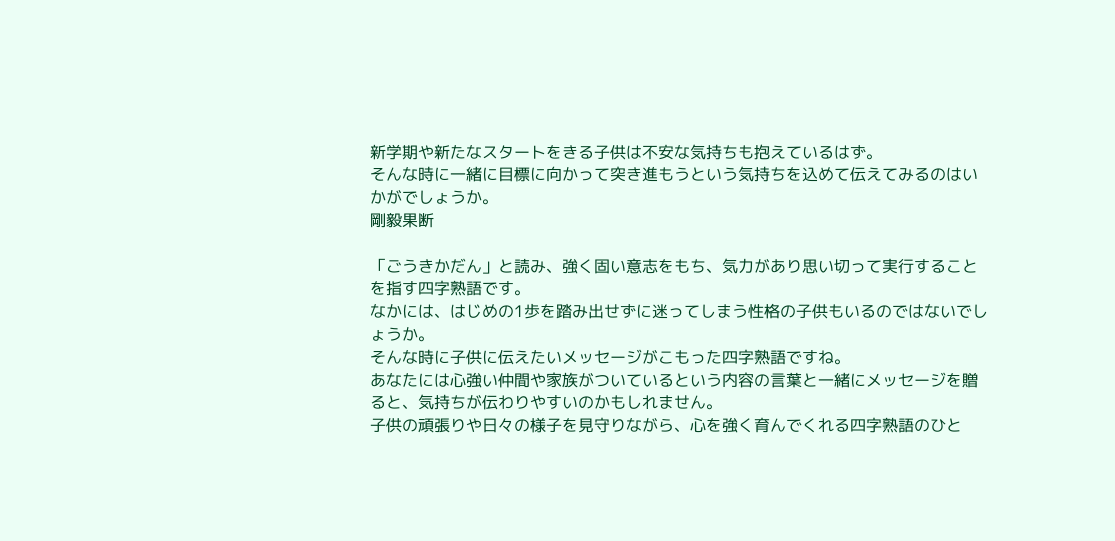新学期や新たなスタートをきる子供は不安な気持ちも抱えているはず。
そんな時に一緒に目標に向かって突き進もうという気持ちを込めて伝えてみるのはいかがでしょうか。
剛毅果断

「ごうきかだん」と読み、強く固い意志をもち、気力があり思い切って実行することを指す四字熟語です。
なかには、はじめの1歩を踏み出せずに迷ってしまう性格の子供もいるのではないでしょうか。
そんな時に子供に伝えたいメッセージがこもった四字熟語ですね。
あなたには心強い仲間や家族がついているという内容の言葉と一緒にメッセージを贈ると、気持ちが伝わりやすいのかもしれません。
子供の頑張りや日々の様子を見守りながら、心を強く育んでくれる四字熟語のひと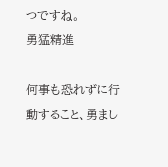つですね。
勇猛精進

何事も恐れずに行動すること、勇まし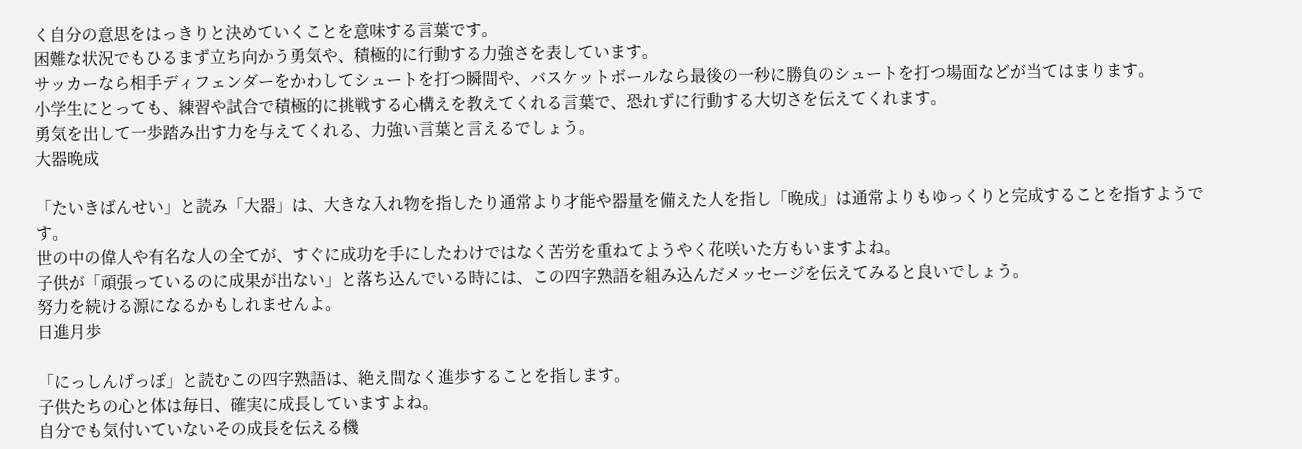く自分の意思をはっきりと決めていくことを意味する言葉です。
困難な状況でもひるまず立ち向かう勇気や、積極的に行動する力強さを表しています。
サッカーなら相手ディフェンダーをかわしてシュートを打つ瞬間や、バスケットボールなら最後の一秒に勝負のシュートを打つ場面などが当てはまります。
小学生にとっても、練習や試合で積極的に挑戦する心構えを教えてくれる言葉で、恐れずに行動する大切さを伝えてくれます。
勇気を出して一歩踏み出す力を与えてくれる、力強い言葉と言えるでしょう。
大器晩成

「たいきばんせい」と読み「大器」は、大きな入れ物を指したり通常より才能や器量を備えた人を指し「晩成」は通常よりもゆっくりと完成することを指すようです。
世の中の偉人や有名な人の全てが、すぐに成功を手にしたわけではなく苦労を重ねてようやく花咲いた方もいますよね。
子供が「頑張っているのに成果が出ない」と落ち込んでいる時には、この四字熟語を組み込んだメッセージを伝えてみると良いでしょう。
努力を続ける源になるかもしれませんよ。
日進月歩

「にっしんげっぽ」と読むこの四字熟語は、絶え間なく進歩することを指します。
子供たちの心と体は毎日、確実に成長していますよね。
自分でも気付いていないその成長を伝える機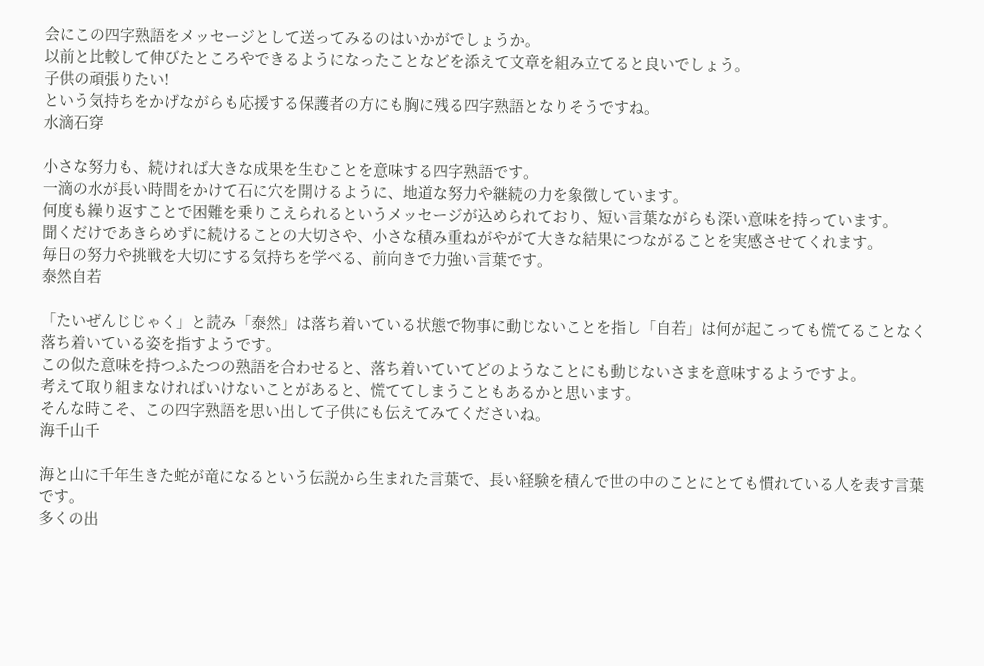会にこの四字熟語をメッセージとして送ってみるのはいかがでしょうか。
以前と比較して伸びたところやできるようになったことなどを添えて文章を組み立てると良いでしょう。
子供の頑張りたい!
という気持ちをかげながらも応援する保護者の方にも胸に残る四字熟語となりそうですね。
水滴石穿

小さな努力も、続ければ大きな成果を生むことを意味する四字熟語です。
一滴の水が長い時間をかけて石に穴を開けるように、地道な努力や継続の力を象徴しています。
何度も繰り返すことで困難を乗りこえられるというメッセージが込められており、短い言葉ながらも深い意味を持っています。
聞くだけであきらめずに続けることの大切さや、小さな積み重ねがやがて大きな結果につながることを実感させてくれます。
毎日の努力や挑戦を大切にする気持ちを学べる、前向きで力強い言葉です。
泰然自若

「たいぜんじじゃく」と読み「泰然」は落ち着いている状態で物事に動じないことを指し「自若」は何が起こっても慌てることなく落ち着いている姿を指すようです。
この似た意味を持つふたつの熟語を合わせると、落ち着いていてどのようなことにも動じないさまを意味するようですよ。
考えて取り組まなければいけないことがあると、慌ててしまうこともあるかと思います。
そんな時こそ、この四字熟語を思い出して子供にも伝えてみてくださいね。
海千山千

海と山に千年生きた蛇が竜になるという伝説から生まれた言葉で、長い経験を積んで世の中のことにとても慣れている人を表す言葉です。
多くの出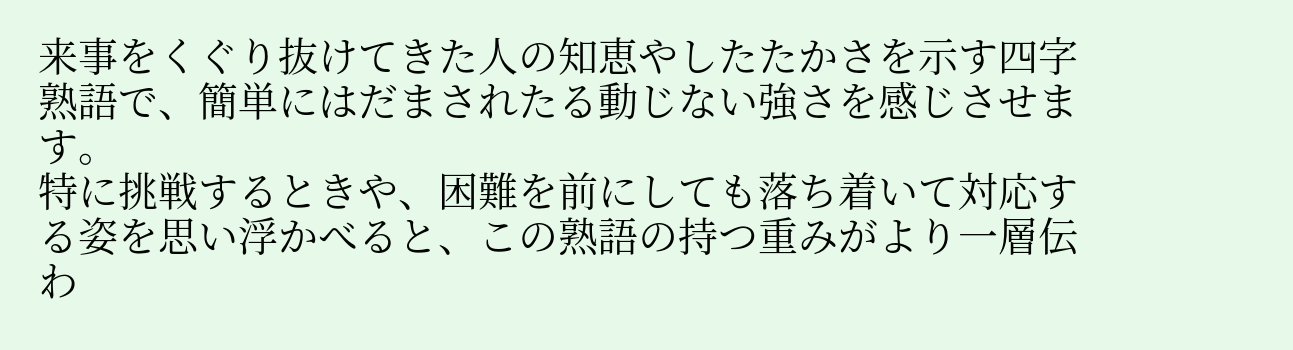来事をくぐり抜けてきた人の知恵やしたたかさを示す四字熟語で、簡単にはだまされたる動じない強さを感じさせます。
特に挑戦するときや、困難を前にしても落ち着いて対応する姿を思い浮かべると、この熟語の持つ重みがより一層伝わ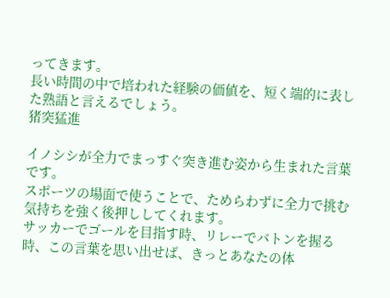ってきます。
長い時間の中で培われた経験の価値を、短く端的に表した熟語と言えるでしょう。
猪突猛進

イノシシが全力でまっすぐ突き進む姿から生まれた言葉です。
スポーツの場面で使うことで、ためらわずに全力で挑む気持ちを強く後押ししてくれます。
サッカーでゴールを目指す時、リレーでバトンを握る時、この言葉を思い出せば、きっとあなたの体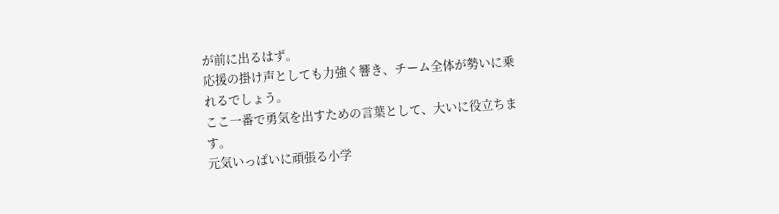が前に出るはず。
応援の掛け声としても力強く響き、チーム全体が勢いに乗れるでしょう。
ここ一番で勇気を出すための言葉として、大いに役立ちます。
元気いっぱいに頑張る小学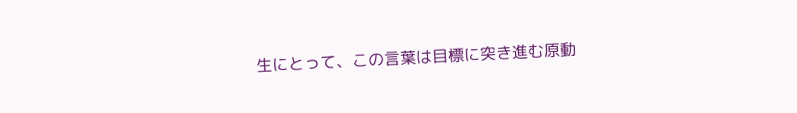生にとって、この言葉は目標に突き進む原動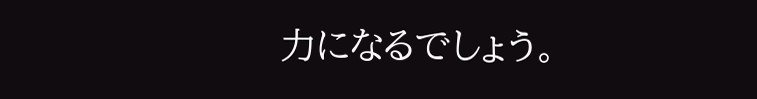力になるでしょう。